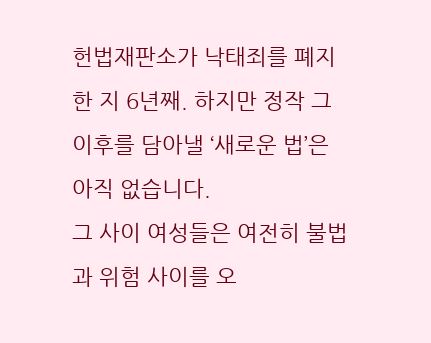헌법재판소가 낙태죄를 폐지한 지 6년째. 하지만 정작 그 이후를 담아낼 ‘새로운 법’은 아직 없습니다.
그 사이 여성들은 여전히 불법과 위험 사이를 오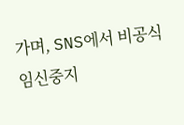가며, SNS에서 비공식 임신중지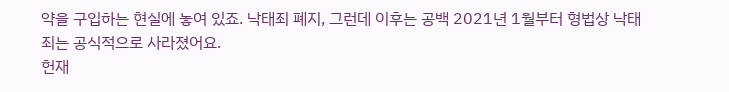약을 구입하는 현실에 놓여 있죠. 낙태죄 폐지, 그런데 이후는 공백 2021년 1월부터 형법상 낙태죄는 공식적으로 사라졌어요.
헌재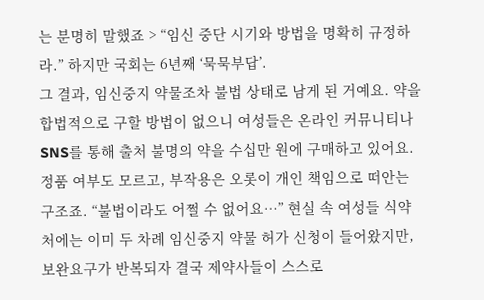는 분명히 말했죠 > “임신 중단 시기와 방법을 명확히 규정하라.” 하지만 국회는 6년째 ‘묵묵부답’.
그 결과, 임신중지 약물조차 불법 상태로 남게 된 거예요. 약을 합법적으로 구할 방법이 없으니 여성들은 온라인 커뮤니티나 SNS를 통해 출처 불명의 약을 수십만 원에 구매하고 있어요.
정품 여부도 모르고, 부작용은 오롯이 개인 책임으로 떠안는 구조죠. “불법이라도 어쩔 수 없어요…” 현실 속 여성들 식약처에는 이미 두 차례 임신중지 약물 허가 신청이 들어왔지만, 보완요구가 반복되자 결국 제약사들이 스스로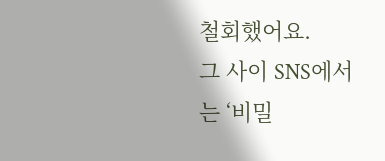철회했어요.
그 사이 SNS에서는 ‘비밀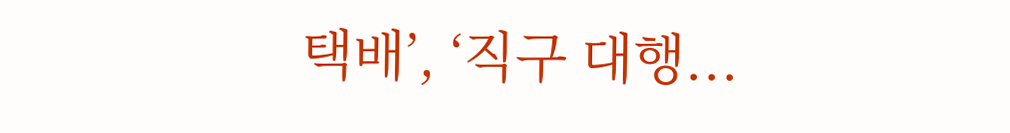택배’, ‘직구 대행...